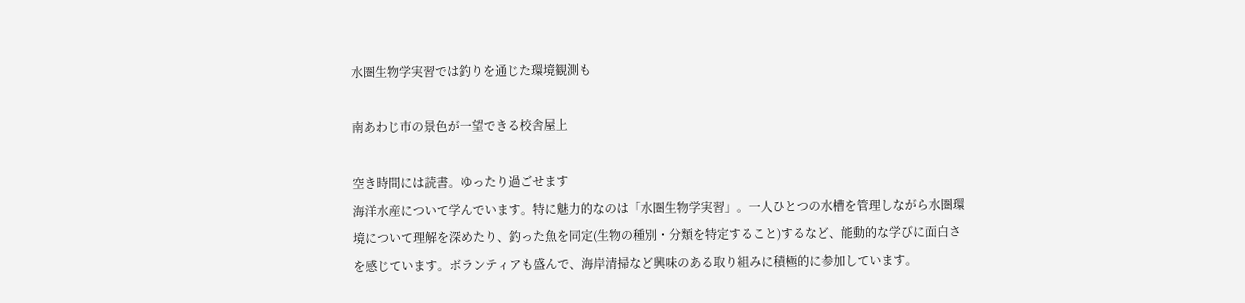水圏生物学実習では釣りを通じた環境観測も

南あわじ市の景色が一望できる校舎屋上

空き時間には読書。ゆったり過ごせます
海洋水産について学んでいます。特に魅力的なのは「水圏生物学実習」。一人ひとつの水槽を管理しながら水圏環境について理解を深めたり、釣った魚を同定(生物の種別・分類を特定すること)するなど、能動的な学びに面白さを感じています。ボランティアも盛んで、海岸清掃など興味のある取り組みに積極的に参加しています。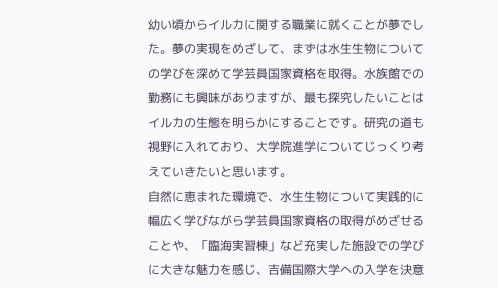幼い頃からイルカに関する職業に就くことが夢でした。夢の実現をめざして、まずは水生生物についての学びを深めて学芸員国家資格を取得。水族館での勤務にも興味がありますが、最も探究したいことはイルカの生態を明らかにすることです。研究の道も視野に入れており、大学院進学についてじっくり考えていきたいと思います。
自然に恵まれた環境で、水生生物について実践的に幅広く学びながら学芸員国家資格の取得がめざせることや、「臨海実習棟」など充実した施設での学びに大きな魅力を感じ、吉備国際大学への入学を決意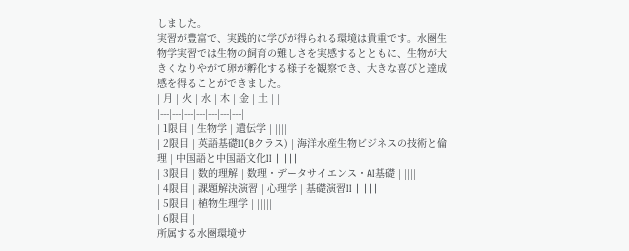しました。
実習が豊富で、実践的に学びが得られる環境は貴重です。水圏生物学実習では生物の飼育の難しさを実感するとともに、生物が大きくなりやがて卵が孵化する様子を観察でき、大きな喜びと達成感を得ることができました。
| 月 | 火 | 水 | 木 | 金 | 土 | |
|---|---|---|---|---|---|---|
| 1限目 | 生物学 | 遺伝学 | ||||
| 2限目 | 英語基礎II(Bクラス) | 海洋水産生物ビジネスの技術と倫理 | 中国語と中国語文化II | |||
| 3限目 | 数的理解 | 数理・データサイエンス・AI基礎 | ||||
| 4限目 | 課題解決演習 | 心理学 | 基礎演習II | |||
| 5限目 | 植物生理学 | |||||
| 6限目 |
所属する水圏環境サ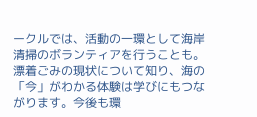ークルでは、活動の一環として海岸清掃のボランティアを行うことも。漂着ごみの現状について知り、海の「今」がわかる体験は学びにもつながります。今後も環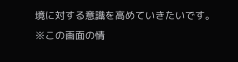境に対する意識を高めていきたいです。
※この画面の情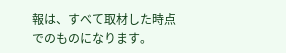報は、すべて取材した時点でのものになります。